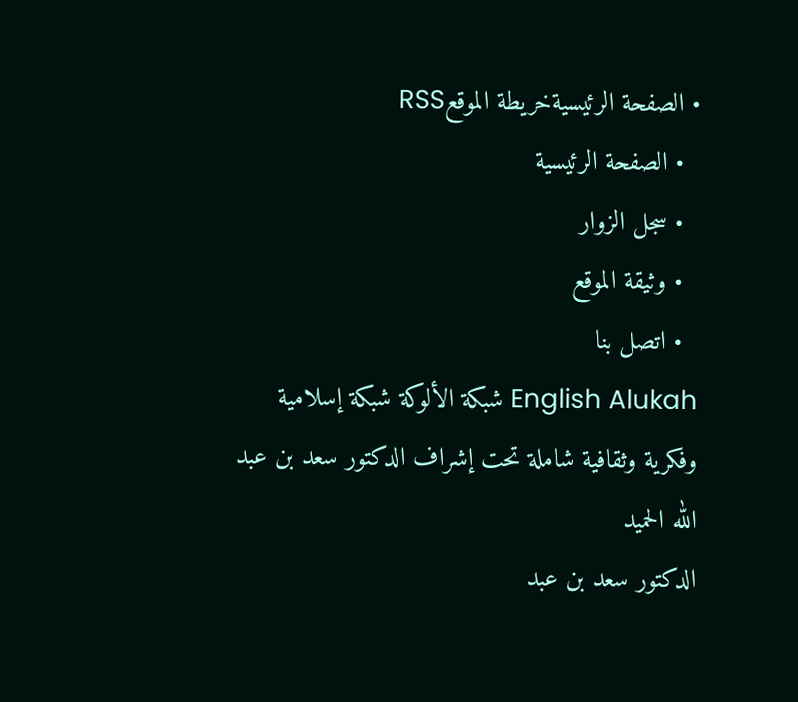• الصفحة الرئيسيةخريطة الموقعRSS
  • الصفحة الرئيسية
  • سجل الزوار
  • وثيقة الموقع
  • اتصل بنا
English Alukah شبكة الألوكة شبكة إسلامية وفكرية وثقافية شاملة تحت إشراف الدكتور سعد بن عبد الله الحميد
الدكتور سعد بن عبد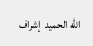الله الحميد  إشراف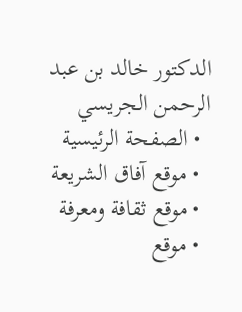الدكتور خالد بن عبد الرحمن الجريسي
  • الصفحة الرئيسية
  • موقع آفاق الشريعة
  • موقع ثقافة ومعرفة
  • موقع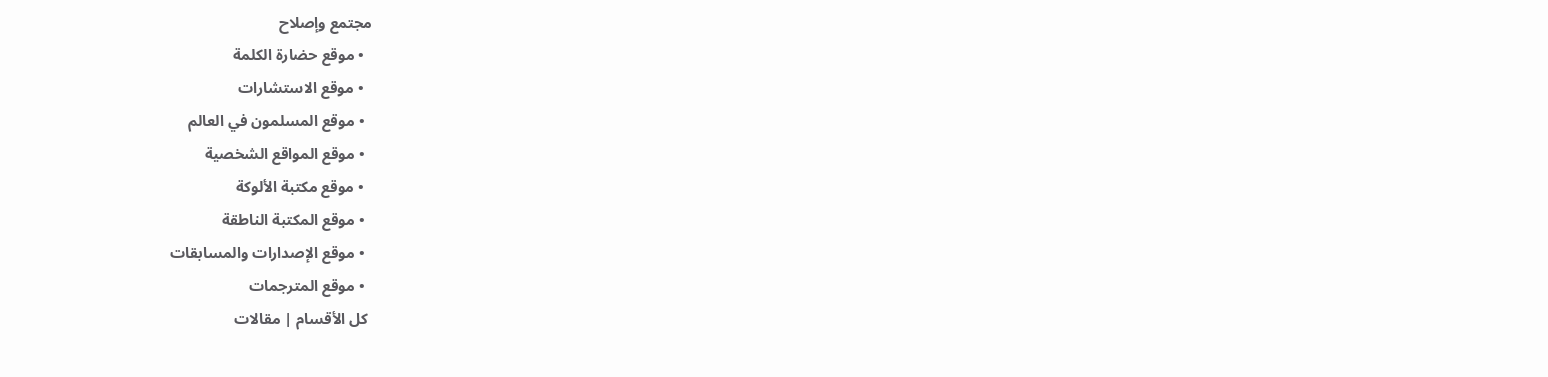مجتمع وإصلاح
  • موقع حضارة الكلمة
  • موقع الاستشارات
  • موقع المسلمون في العالم
  • موقع المواقع الشخصية
  • موقع مكتبة الألوكة
  • موقع المكتبة الناطقة
  • موقع الإصدارات والمسابقات
  • موقع المترجمات
 كل الأقسام | مقالات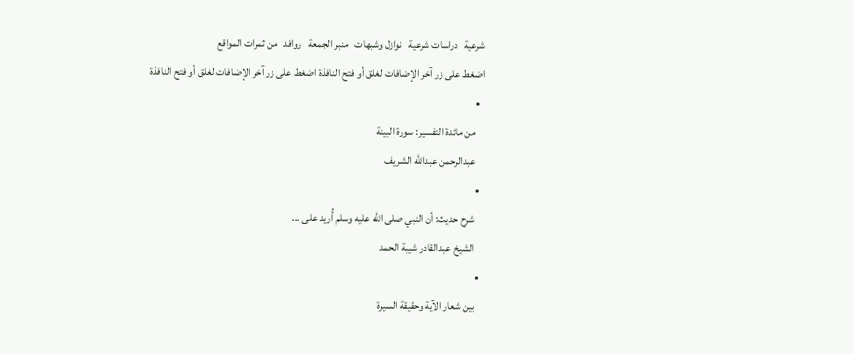شرعية   دراسات شرعية   نوازل وشبهات   منبر الجمعة   روافد   من ثمرات المواقع
اضغط على زر آخر الإضافات لغلق أو فتح النافذة اضغط على زر آخر الإضافات لغلق أو فتح النافذة
  •
    من مائدة التفسير: سورة البينة
    عبدالرحمن عبدالله الشريف
  •
    شرح حديث: أن النبي صلى الله عليه وسلم أُريد على ...
    الشيخ عبدالقادر شيبة الحمد
  •
    بين شعار الآية وحقيقة السيرة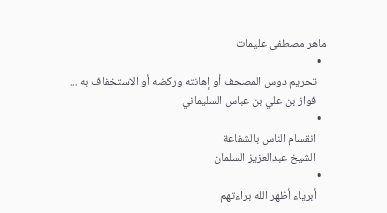ماهر مصطفى عليمات
  •
    تحريم دوس المصحف أو إهانته وركضه أو الاستخفاف به ...
    فواز بن علي بن عباس السليماني
  •
    انقسام الناس بالشفاعة
    الشيخ عبدالعزيز السلمان
  •
    أبرياء أظهر الله براءتهم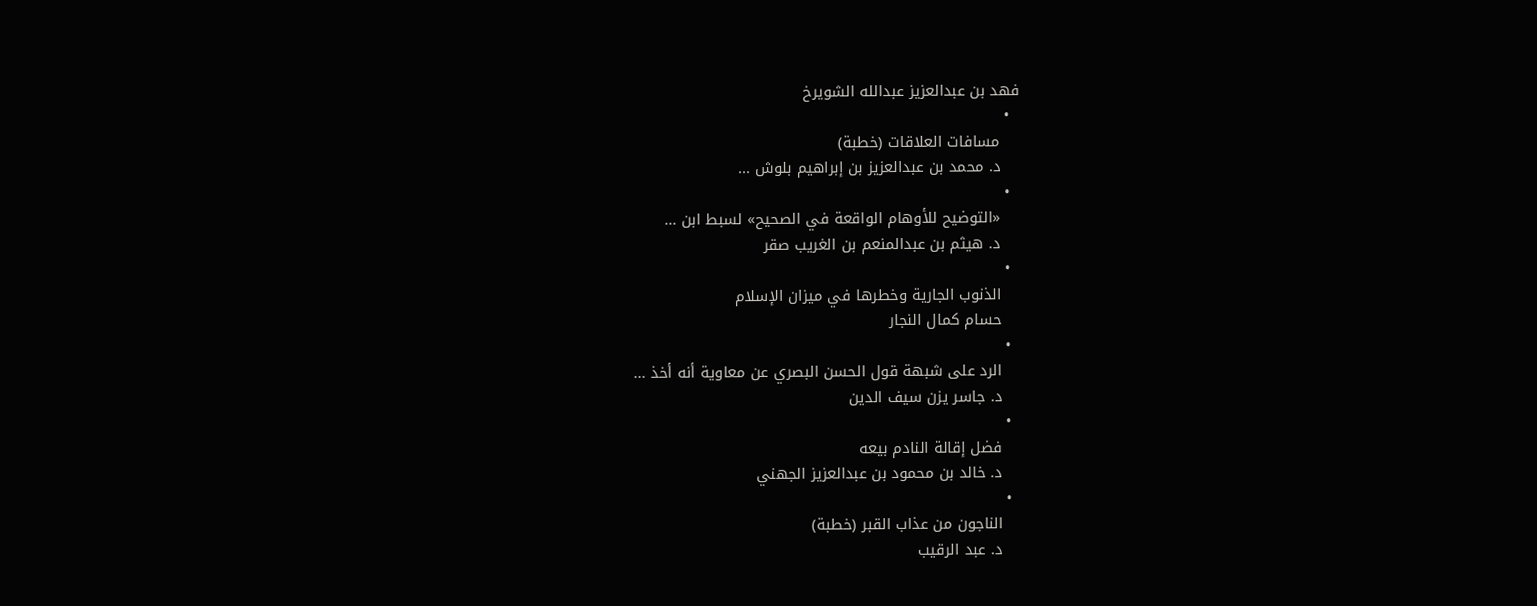فهد بن عبدالعزيز عبدالله الشويرخ
  •
    مسافات العلاقات (خطبة)
    د. محمد بن عبدالعزيز بن إبراهيم بلوش ...
  •
    «التوضيح للأوهام الواقعة في الصحيح» لسبط ابن ...
    د. هيثم بن عبدالمنعم بن الغريب صقر
  •
    الذنوب الجارية وخطرها في ميزان الإسلام
    حسام كمال النجار
  •
    الرد على شبهة قول الحسن البصري عن معاوية أنه أخذ ...
    د. جاسر يزن سيف الدين
  •
    فضل إقالة النادم بيعه
    د. خالد بن محمود بن عبدالعزيز الجهني
  •
    الناجون من عذاب القبر (خطبة)
    د. عبد الرقيب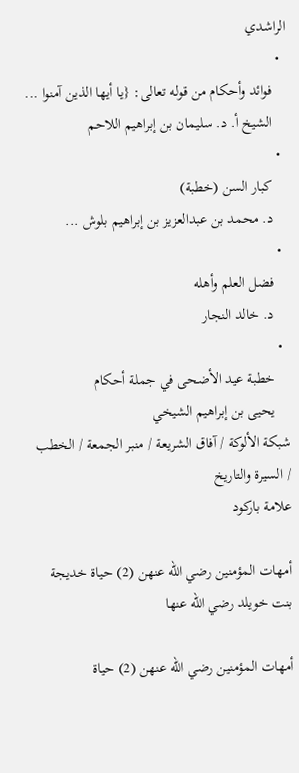الراشدي
  •
    فوائد وأحكام من قوله تعالى: {يا أيها الذين آمنوا ...
    الشيخ أ. د. سليمان بن إبراهيم اللاحم
  •
    كبار السن (خطبة)
    د. محمد بن عبدالعزيز بن إبراهيم بلوش ...
  •
    فضل العلم وأهله
    د. خالد النجار
  •
    خطبة عيد الأضحى في جملة أحكام
    يحيى بن إبراهيم الشيخي
شبكة الألوكة / آفاق الشريعة / منبر الجمعة / الخطب / السيرة والتاريخ
علامة باركود

أمهات المؤمنين رضي الله عنهن (2) حياة خديجة بنت خويلد رضي الله عنها

أمهات المؤمنين رضي الله عنهن (2) حياة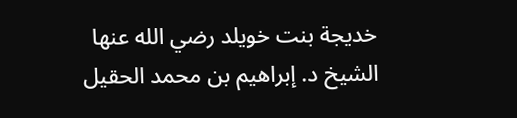خديجة بنت خويلد رضي الله عنها
الشيخ د. إبراهيم بن محمد الحقيل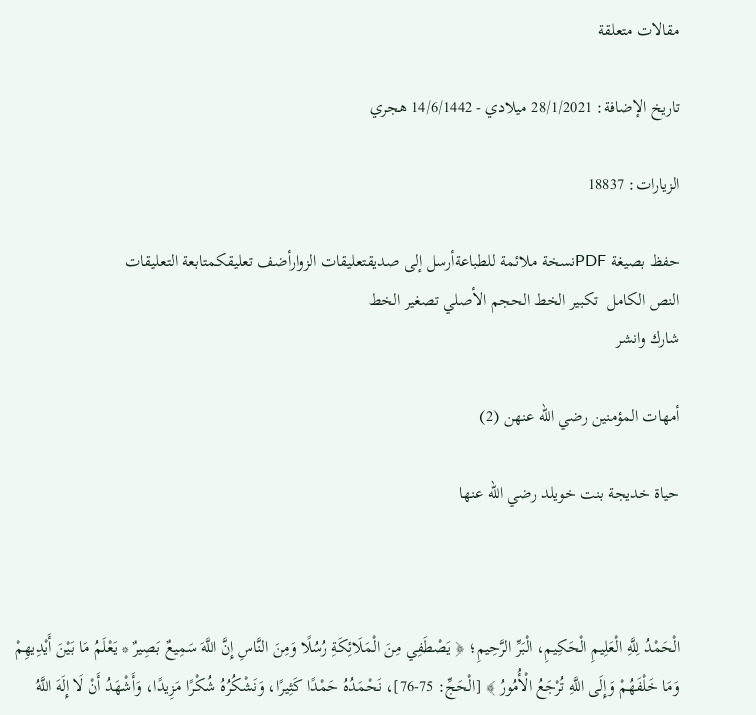مقالات متعلقة

تاريخ الإضافة: 28/1/2021 ميلادي - 14/6/1442 هجري

الزيارات: 18837

حفظ بصيغة PDFنسخة ملائمة للطباعةأرسل إلى صديقتعليقات الزوارأضف تعليقكمتابعة التعليقات
النص الكامل  تكبير الخط الحجم الأصلي تصغير الخط
شارك وانشر

أمهات المؤمنين رضي الله عنهن (2)

حياة خديجة بنت خويلد رضي الله عنها



الْحَمْدُ لِلَّهِ الْعَلِيمِ الْحَكِيمِ، الْبَرِّ الرَّحِيمِ؛ ﴿ يَصْطَفِي مِنَ الْمَلَائِكَةِ رُسُلًا وَمِنَ النَّاسِ إِنَّ اللَّهَ سَمِيعٌ بَصِيرٌ * يَعْلَمُ مَا بَيْنَ أَيْدِيهِمْ وَمَا خَلْفَهُمْ وَإِلَى اللَّهِ تُرْجَعُ الْأُمُورُ ﴾ [الْحَجِّ: 75-76]، نَحْمَدُهُ حَمْدًا كَثِيرًا، وَنَشْكُرُهُ شُكْرًا مَزِيدًا، وَأَشْهَدُ أَنْ لَا إِلَهَ اللَّهُ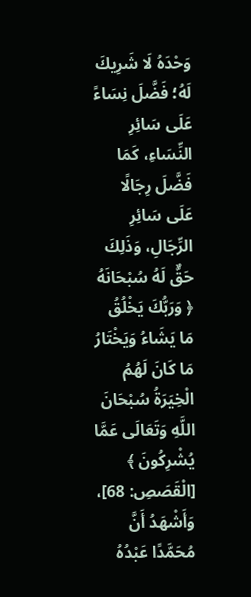وَحْدَهُ لَا شَرِيكَ لَهُ؛ فَضَّلَ نِسَاءً عَلَى سَائِرِ النِّسَاءِ، كَمَا فَضَّلَ رِجَالًا عَلَى سَائِرِ الرِّجَالِ، وَذَلِكَ حَقٌّ لَهُ سُبْحَانَهُ ﴿ وَرَبُّكَ يَخْلُقُ مَا يَشَاءُ وَيَخْتَارُ مَا كَانَ لَهُمُ الْخِيَرَةُ سُبْحَانَ اللَّهِ وَتَعَالَى عَمَّا يُشْرِكُونَ ﴾ [الْقَصَصِ: 68]، وَأَشْهَدُ أَنَّ مُحَمَّدًا عَبْدُهُ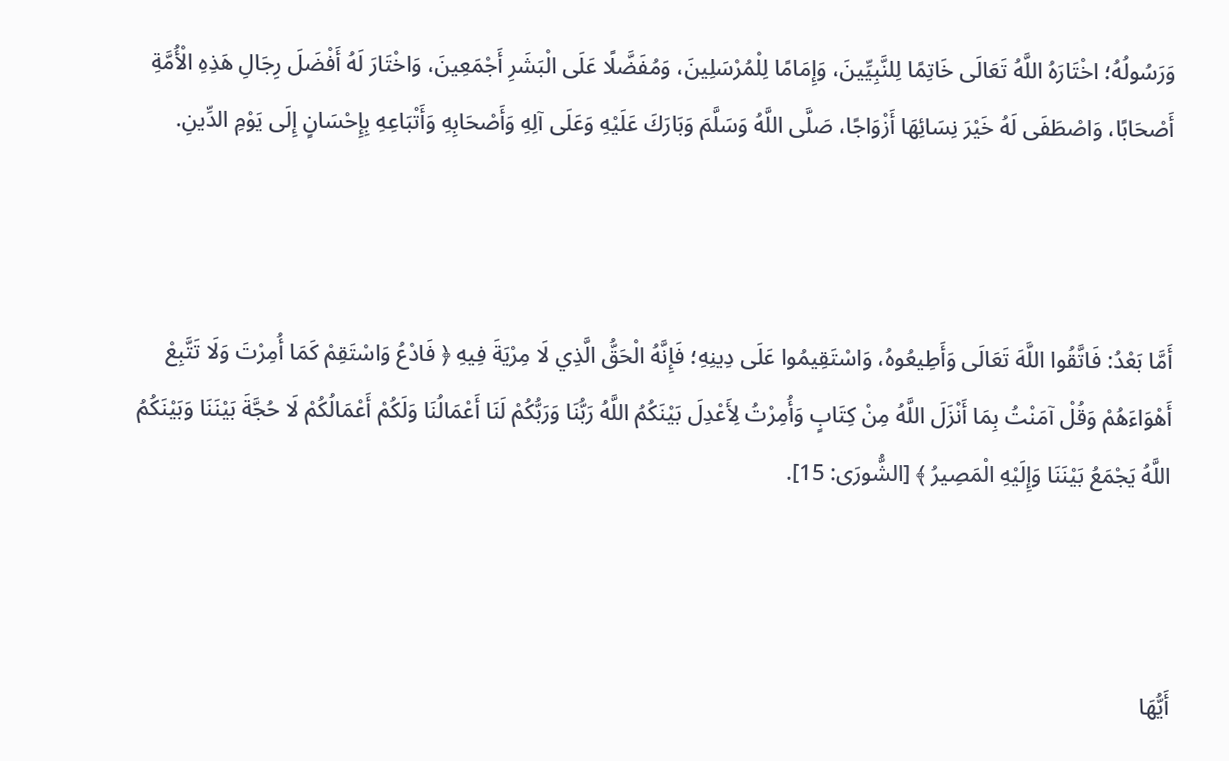وَرَسُولُهُ؛ اخْتَارَهُ اللَّهُ تَعَالَى خَاتِمًا لِلنَّبِيِّينَ، وَإِمَامًا لِلْمُرْسَلِينَ، وَمُفَضَّلًا عَلَى الْبَشَرِ أَجْمَعِينَ، وَاخْتَارَ لَهُ أَفْضَلَ رِجَالِ هَذِهِ الْأُمَّةِ أَصْحَابًا، وَاصْطَفَى لَهُ خَيْرَ نِسَائِهَا أَزْوَاجًا، صَلَّى اللَّهُ وَسَلَّمَ وَبَارَكَ عَلَيْهِ وَعَلَى آلِهِ وَأَصْحَابِهِ وَأَتْبَاعِهِ بِإِحْسَانٍ إِلَى يَوْمِ الدِّينِ.



أَمَّا بَعْدُ: فَاتَّقُوا اللَّهَ تَعَالَى وَأَطِيعُوهُ، وَاسْتَقِيمُوا عَلَى دِينِهِ؛ فَإِنَّهُ الْحَقُّ الَّذِي لَا مِرْيَةَ فِيهِ ﴿ فَادْعُ وَاسْتَقِمْ كَمَا أُمِرْتَ وَلَا تَتَّبِعْ أَهْوَاءَهُمْ وَقُلْ آمَنْتُ بِمَا أَنْزَلَ اللَّهُ مِنْ كِتَابٍ وَأُمِرْتُ لِأَعْدِلَ بَيْنَكُمُ اللَّهُ رَبُّنَا وَرَبُّكُمْ لَنَا أَعْمَالُنَا وَلَكُمْ أَعْمَالُكُمْ لَا حُجَّةَ بَيْنَنَا وَبَيْنَكُمُ اللَّهُ يَجْمَعُ بَيْنَنَا وَإِلَيْهِ الْمَصِيرُ ﴾ [الشُّورَى: 15].



أَيُّهَا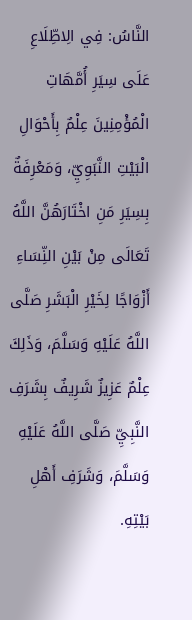النَّاسُ: فِي الِاطِّلَاعِ عَلَى سِيَرِ أُمَّهَاتِ الْمُؤْمِنِينَ عِلْمٌ بِأَحْوَالِ الْبَيْتِ النَّبَوِيِّ، وَمَعْرِفَةٌ بِسِيَرِ مَنِ اخْتَارَهُنَّ اللَّهُ تَعَالَى مِنْ بَيْنِ النِّسَاءِ أَزْوَاجًا لِخَيْرِ الْبَشَرِ صَلَّى اللَّهُ عَلَيْهِ وَسَلَّمَ، وَذَلِكَ عِلْمٌ عَزِيزٌ شَرِيفٌ بِشَرَفِ النَّبِيِّ صَلَّى اللَّهُ عَلَيْهِ وَسَلَّمَ، وَشَرَفِ أَهْلِ بَيْتِهِ.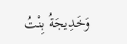وَخَدِيجَةُ بِنْتُ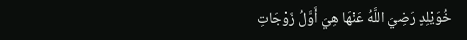خُوَيْلِدٍ رَضِيَ اللَّهُ عَنْهَا هِيَ أَوَّلُ زَوْجَاتِ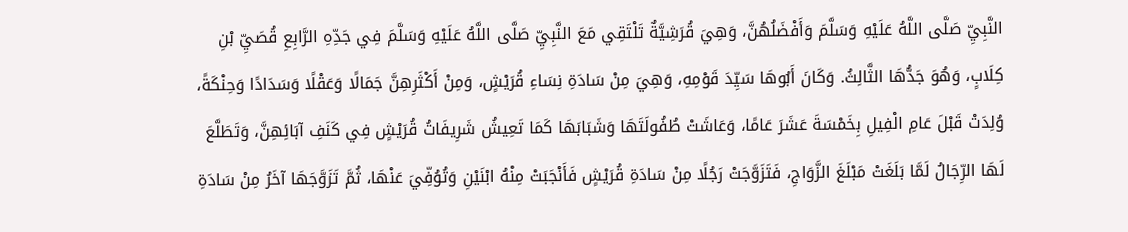النَّبِيِّ صَلَّى اللَّهُ عَلَيْهِ وَسَلَّمَ وَأَفْضَلُهُنَّ، وَهِيَ قُرَشِيَّةٌ تَلْتَقِي مَعَ النَّبِيِّ صَلَّى اللَّهُ عَلَيْهِ وَسَلَّمَ فِي جَدِّهِ الرَّابِعِ قُصَيِّ بْنِ كِلَابٍ، وَهُوَ جَدُّهَا الثَّالِثُ. وَكَانَ أَبُوهَا سَيِّدَ قَوْمِهِ، وَهِيَ مِنْ سَادَةِ نِسَاءِ قُرَيْشٍ، وَمِنْ أَكْثَرِهِنَّ جَمَالًا وَعَقْلًا وَسَدَادًا وَحِنْكَةً، وُلِدَتْ قَبْلَ عَامِ الْفِيلِ بِخَمْسَةَ عَشَرَ عَامًا، وَعَاشَتْ طُفُولَتَهَا وَشَبَابَهَا كَمَا تَعِيشُ شَرِيفَاتُ قُرَيْشٍ فِي كَنَفِ آبَائِهِنَّ، وَتَطَلَّعَ لَهَا الرِّجَالُ لَمَّا بَلَغَتْ مَبْلَغَ الزَّوَاجِ، فَتَزَوَّجَتْ رَجُلًا مِنْ سَادَةِ قُرَيْشٍ فَأَنْجَبَتْ مِنْهُ ابْنَيْنِ وَتُوُفِّيَ عَنْهَا، ثُمَّ تَزَوَّجَهَا آخَرُ مِنْ سَادَةِ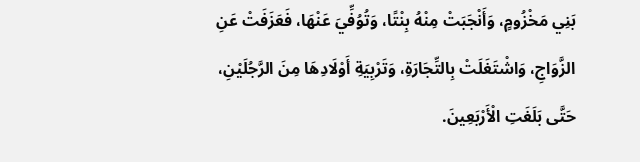بَنِي مَخْزُومٍ، وَأَنْجَبَتْ مِنْهُ بِنْتًا، وَتُوُفِّيَ عَنْهَا، فَعَزَفَتْ عَنِ الزَّوَاجِ، وَاشْتَغَلَتْ بِالتِّجَارَةِ، وَتَرْبِيَةِ أَوْلَادِهَا مِنَ الرَّجُلَيْنِ، حَتَّى بَلَغَتِ الْأَرْبَعِينَ.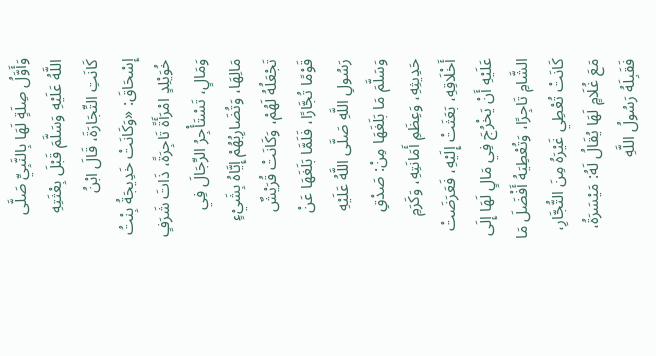وَأَوَّلُ صِلَةٍ لَهَا بِالنَّبِيِّ صَلَّى اللَّهُ عَلَيْهِ وَسَلَّمَ قَبْلَ بِعْثَتِهِ كَانَتِ التِّجَارَةَ، قَالَ ابْنُ إِسْحَاقَ: «وَكَانَتْ خَدِيجَةُ بِنْتُ خُوَيْلِدٍ امْرَأَةً تَاجِرَةً، ذَاتَ شَرَفٍ وَمَالٍ، تَسْتَأْجِرُ الرِّجَالَ فِي مَالِهَا، وَتُضَارِبُهُمْ إِيَّاهُ بِشَيْءٍ تَجْعَلُهُ لَهُمْ، وَكَانَتْ قُرَيْشٌ قَوْمًا تُجَّارًا، فَلَمَّا بَلَغَهَا عَنْ رَسُولِ اللَّهِ صَلَّى اللَّهُ عَلَيْهِ وَسَلَّمَ مَا بَلَغَهَا مِنْ: صَدْقِ حَدِيثِهِ، وَعِظَمِ أَمَانَتِهِ، وَكَرَمِ أَخْلَاقِهِ، بَعَثَتْ إِلَيْهِ، فَعَرَضَتْ عَلَيْهِ أَنْ يَخْرُجَ فِي مَالٍ لَهَا إِلَى الشَّامِ تَاجِرًا، وَتُعْطِيَهُ أَفْضَلَ مَا كَانَتْ تُعْطِي غَيْرَهُ مِنَ التُّجَّارِ، مَعَ غُلَامٍ لَهَا يُقَالُ لَهُ: مَيْسَرَةُ، فَقَبِلَهُ رَسُولُ اللَّهِ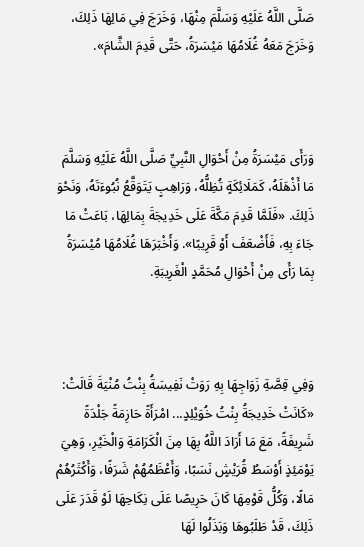صَلَّى اللَّهُ عَلَيْهِ وَسَلَّمَ مِنْهَا، وَخَرَجَ فِي مَالِهَا ذَلِكَ، وَخَرَجَ مَعَهُ غُلَامُهَا مَيْسَرَةُ، حَتَّى قَدِمَ الشَّامَ».



وَرَأَى مَيْسَرَةُ مِنْ أَحْوَالِ النَّبِيِّ صَلَّى اللَّهُ عَلَيْهِ وَسَلَّمَ مَا أَذْهَلَهُ، كَمَلَائِكَةٍ تُظِلُّهُ، وَرَاهِبٍ يَتَوَقَّعُ نُبُوءَتَهُ، وَنَحْوَ ذَلِكَ. «فَلَمَّا قَدِمَ مَكَّةَ عَلَى خَدِيجَةَ بِمَالِهَا، بَاعَتْ مَا جَاءَ بِهِ، فَأَضْعَفَ أَوْ قَرِيبًا». وَأَخْبَرَهَا غُلَامُهَا مُيْسَرَةُ بِمَا رَأَى مِنْ أَحْوَالِ مُحَمَّدٍ الْغَرِيبَةِ.



وَفِي قِصَّةِ زَوَاجِهَا بِهِ رَوَتْ نَفِيسَةُ بِنْتُ مُنْيَةَ قَالَتْ: «كَانَتْ خَدِيجَةُ بِنْتُ خُوَيْلِدٍ... امْرَأَةً حَازِمَةً جَلْدَةً شَرِيفَةً، مَعَ مَا أَرَادَ اللَّهُ بِهَا مِنَ الْكَرَامَةِ وَالْخَيْرِ، وَهِيَ يَوْمَئِذٍ أَوْسَطُ قُرَيْشٍ نَسَبًا، وَأَعْظَمُهُمْ شَرَفًا، وَأَكْثَرُهُمْ مَالًا، وَكُلُّ قَوْمِهَا كَانَ حَرِيصًا عَلَى نِكَاحِهَا لَوْ قَدَرَ عَلَى ذَلِكَ، قَدْ طَلَبُوهَا وَبَذَلُوا لَهَا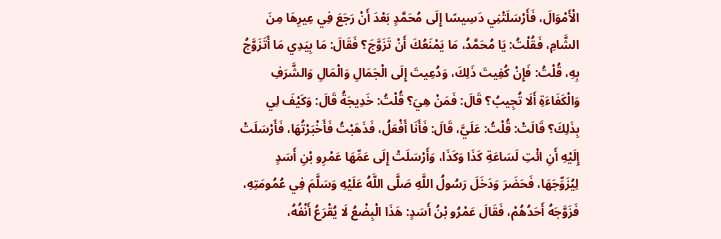الْأَمْوَالَ، فَأَرْسَلَتْنِي دَسِيسًا إِلَى مُحَمَّدٍ بَعْدَ أَنْ رَجَعَ فِي عِيرِهَا مِنَ الشَّامِ، فَقُلْتُ: يَا مُحَمَّدُ، مَا يَمْنَعُكَ أَنْ تَزَوَّجَ؟ فَقَالَ: مَا بِيَدِي مَا أَتَزَوَّجُ بِهِ، قُلْتُ: فَإِنْ كُفِيتَ ذَلِكَ، وَدُعِيتَ إِلَى الْجَمَالِ وَالْمَالِ وَالشَّرَفِ وَالْكَفَاءَةِ أَلَا تُجِيبُ؟ قَالَ: فَمَنْ هِيَ؟ قُلْتُ: خَدِيجَةُ قَالَ: وَكَيْفَ لِي بِذَلِكَ؟ قَالَتْ: قُلْتُ: عَلَيَّ، قَالَ: فَأَنَا أَفْعَلُ، فَذَهَبْتُ فَأَخْبَرْتُهَا، فَأَرْسَلَتْ إِلَيْهِ أَنِ ائْتِ لَسَاعَةِ كَذَا وَكَذَا، وَأَرْسَلَتْ إِلَى عَمِّهَا عَمْرِو بْنِ أَسَدٍ لِيُزَوِّجَهَا، فَحَضَرَ وَدَخَلَ رَسُولُ اللَّهِ صَلَّى اللَّهُ عَلَيْهِ وَسَلَّمَ فِي عُمُومَتِهِ، فَزَوَّجَهُ أَحَدُهُمْ، فَقَالَ عَمْرُو بْنُ أَسَدٍ: هَذَا الْبِضْعُ لَا يُقْرَعُ أَنْفُهُ،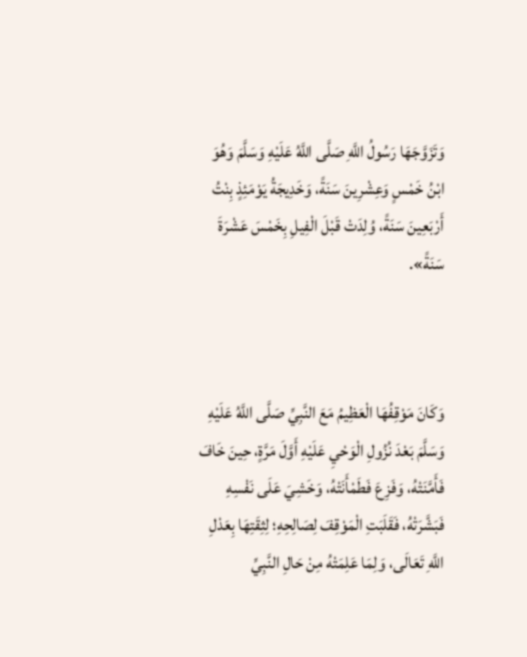وَتَزَوَّجَهَا رَسُولُ اللَّهِ صَلَّى اللَّهُ عَلَيْهِ وَسَلَّمَ وَهُوَ ابْنُ خَمْسٍ وَعِشْرِينَ سَنَةً، وَخَدِيجَةُ يَوْمَئِذٍ بِنْتُ أَرْبَعِينَ سَنَةً، وُلِدَتْ قَبْلَ الْفِيلِ بِخَمْسَ عَشْرَةَ سَنَةً».



وَكَانَ مَوْقِفُهَا الْعَظِيمُ مَعَ النَّبِيِّ صَلَّى اللَّهُ عَلَيْهِ وَسَلَّمَ بَعْدَ نُزُولِ الْوَحْيِ عَلَيْهِ أَوَّلَ مَرَّةٍ، حِينَ خَافَ فَأَمَّنَتْهُ، وَفَزِعَ فَطَمْأَنَتْهُ، وَخَشِيَ عَلَى نَفْسِهِ فَبَشَّرَتْهُ، فَقَلَبَتِ الْمَوْقِفَ لِصَالِحِهِ؛ لِثِقَتِهَا بِعَدْلِ اللَّهِ تَعَالَى، وَلِمَا عَلِمَتْهُ مِنْ حَالِ النَّبِيِّ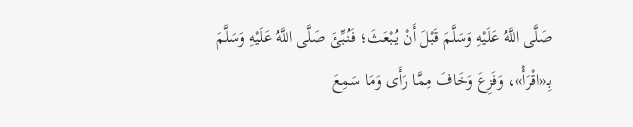صَلَّى اللَّهُ عَلَيْهِ وَسَلَّمَ قَبْلَ أَنْ يُبْعَثَ؛ فَنُبِّئَ صَلَّى اللَّهُ عَلَيْهِ وَسَلَّمَ بِـ«اقْرَأْ»، وَفَزِعَ وَخَافَ مِمَّا رَأَى وَمَا سَمِعَ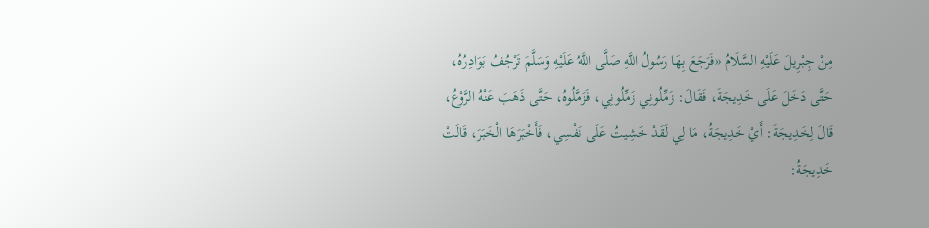مِنْ جِبْرِيلَ عَلَيْهِ السَّلَامُ «فَرَجَعَ بِهَا رَسُولُ اللَّهِ صَلَّى اللَّهُ عَلَيْهِ وَسَلَّمَ تَرْجُفُ بَوَادِرُهُ، حَتَّى دَخَلَ عَلَى خَدِيجَةَ، فَقَالَ: زَمِّلُونِي زَمِّلُونِي، فَزَمَّلُوهُ، حَتَّى ذَهَبَ عَنْهُ الرَّوْعُ، قَالَ لِخَدِيجَةَ: أَيْ خَدِيجَةُ، مَا لِي لَقَدْ خَشِيتُ عَلَى نَفْسِي، فَأَخْبَرَهَا الْخَبَرَ، قَالَتْ خَدِيجَةُ: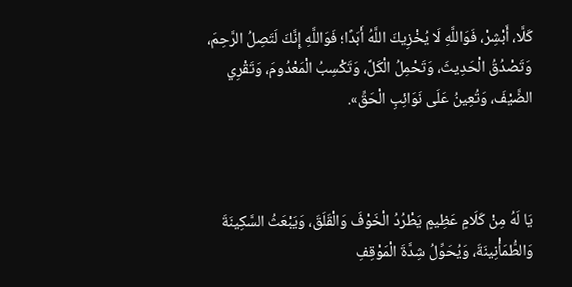كَلَّا، أَبْشِرْ، فَوَاللَّهِ لَا يُخْزِيكَ اللَّهُ أَبَدًا؛ فَوَاللَّهِ إِنَّكَ لَتَصِلُ الرَّحِمَ، وَتَصْدُقُ الْحَدِيثَ، وَتَحْمِلُ الْكَلَّ، وَتَكْسِبُ الْمَعْدُومَ، وَتَقْرِي الضَّيْفَ، وَتُعِينُ عَلَى نَوَائِبِ الْحَقِّ».



يَا لَهُ مِنْ كَلَامٍ عَظِيمٍ يَطْرُدُ الْخَوْفَ وَالْقَلَقَ، وَيَبْعَثُ السَّكِينَةَ وَالطُّمَأْنِينَةَ، وَيُحَوِّلُ شِدَّةَ الْمَوْقِفِ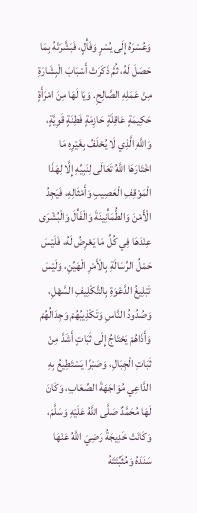وَعُسْرَهُ إِلَى يُسْرٍ وَفَأْلٍ، فَبَشَّرَتْهُ بِمَا حَصَلَ لَهُ، ثُمَّ ذَكَرَتْ أَسْبَابَ الْبِشَارَةِ مِنْ عَمَلِهِ الصَّالِحِ. وَيَا لَهَا مِنَ امْرَأَةٍ حَكِيمَةٍ عَاقِلَةٍ حَازِمَةٍ فَطِنَةٍ قَوِيَّةٍ، وَاللَّهِ الَّذِي لَا يُحْلَفُ بِغَيْرِهِ مَا اخْتَارَهَا اللَّهُ تَعَالَى لِنَبِيِّهِ إِلَّا لِهَذَا الْمَوْقِفِ الْعَصِيبِ وَأَمْثَالِهِ، فَيَجِدُ الْأَمْنَ وَالطُّمَأْنِينَةَ وَالْفَأْلَ وَالْبُشْرَى عِنْدَهَا فِي كُلِّ مَا يَعْرِضُ لَهُ، فَلَيْسَ حَمْلُ الرِّسَالَةِ بِالْأَمْرِ الْهَيِّنِ، وَلَيْسَ تَبْلِيغُ الدَّعْوَةِ بِالتَّكْلِيفِ السَّهْلِ، وَصُدُودُ النَّاسِ وَتَكْذِيبُهُمْ وَجِدَالُهُمْ وَأَذَاهُمْ يَحْتَاجُ إِلَى ثَبَاتٍ أَشَدَّ مِنْ ثَبَاتِ الْجِبَالِ، وَصَبْرًا يَسْتَطِيعُ بِهِ الدَّاعِي مُوَاجَهَةَ الصِّعَابِ، وَكَانَ لَهَا مُحَمَّدٌ صَلَّى اللَّهُ عَلَيْهِ وَسَلَّمَ، وَكَانَتْ خَدِيجَةُ رَضِيَ اللَّهُ عَنْهَا سَنَدَهُ وَمُثَبِّتَتَهُ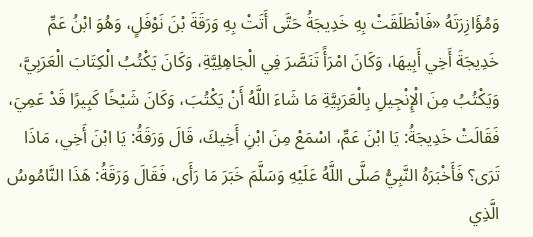وَمُؤَازِرَتَهُ «فَانْطَلَقَتْ بِهِ خَدِيجَةُ حَتَّى أَتَتْ بِهِ وَرَقَةَ بْنَ نَوْفَلٍ، وَهُوَ ابْنُ عَمِّ خَدِيجَةَ أَخِي أَبِيهَا، وَكَانَ امْرَأً تَنَصَّرَ فِي الْجَاهِلِيَّةِ، وَكَانَ يَكْتُبُ الْكِتَابَ الْعَرَبِيَّ، وَيَكْتُبُ مِنَ الْإِنْجِيلِ بِالْعَرَبِيَّةِ مَا شَاءَ اللَّهُ أَنْ يَكْتُبَ، وَكَانَ شَيْخًا كَبِيرًا قَدْ عَمِيَ، فَقَالَتْ خَدِيجَةُ: يَا ابْنَ عَمِّ، اسْمَعْ مِنَ ابْنِ أَخِيكَ، قَالَ وَرَقَةُ: يَا ابْنَ أَخِي، مَاذَا تَرَى؟ فَأَخْبَرَهُ النَّبِيُّ صَلَّى اللَّهُ عَلَيْهِ وَسَلَّمَ خَبَرَ مَا رَأَى، فَقَالَ وَرَقَةُ: هَذَا النَّامُوسُ الَّذِي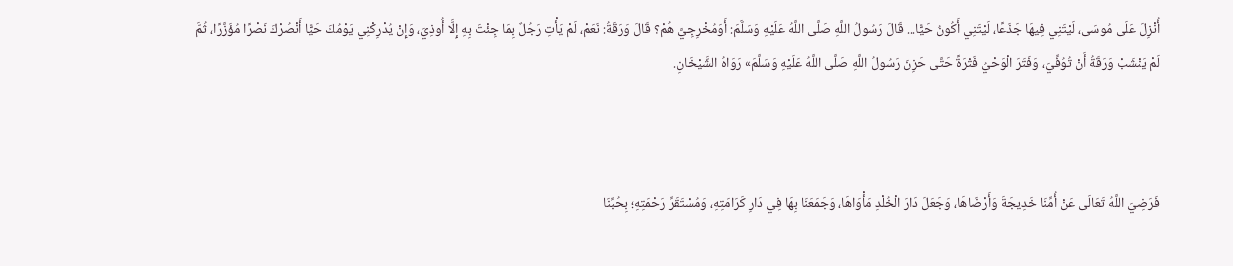أُنْزِلَ عَلَى مُوسَى، لَيْتَنِي فِيهَا جَذَعًا، لَيْتَنِي أَكُونُ حَيًّا... قَالَ رَسُولُ اللَّهِ صَلَّى اللَّهُ عَلَيْهِ وَسَلَّمَ: أَوَمُخْرِجِيَّ هُمْ؟ قَالَ وَرَقَةُ: نَعَمْ، لَمْ يَأْتِ رَجُلٌ بِمَا جِئْتَ بِهِ إِلَّا أُوذِيَ، وَإِنْ يُدْرِكْنِي يَوْمُكَ حَيًّا أَنْصُرْكَ نَصْرًا مُؤَزَّرًا، ثُمَّ لَمْ يَنْشَبْ وَرَقَةُ أَنْ تُوُفِّيَ، وَفَتَرَ الْوَحْيُ فَتْرَةً حَتَّى حَزِنَ رَسُولُ اللَّهِ صَلَّى اللَّهُ عَلَيْهِ وَسَلَّمَ» رَوَاهُ الشَّيْخَانِ.



فَرَضِيَ اللَّهُ تَعَالَى عَنْ أُمِّنَا خَدِيجَةَ وَأَرْضَاهَا، وَجَعَلَ دَارَ الْخُلْدِ مَأْوَاهَا، وَجَمَعَنَا بِهَا فِي دَارِ كَرَامَتِهِ، وَمُسْتَقَرِّ رَحْمَتِهِ؛ بِحُبِّنَا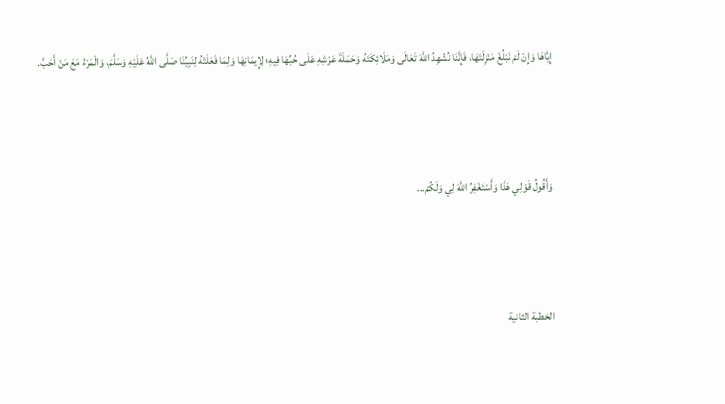إِيَّاهَا وَإِنْ لَمْ نَبْلُغْ مَنْزِلَتَهَا، فَإِنَّنَا نُشْهِدُ اللَّهَ تَعَالَى وَمَلَائِكَتَهُ وَحَمَلَةَ عَرْشِهِ عَلَى حُبِّهَا فِيهِ؛ لِإِيمَانِهَا وَلِمَا فَعَلَتْهُ لِنَبِيِّنَا صَلَّى اللَّهُ عَلَيْهِ وَسَلَّمَ، وَالْمَرْءُ مَعَ مَنْ أَحَبَّ.



وَأَقُولُ قَوْلِي هَذَا وَأَسْتَغْفِرُ اللَّهَ لِي وَلَكُمْ...



الخطبة الثانية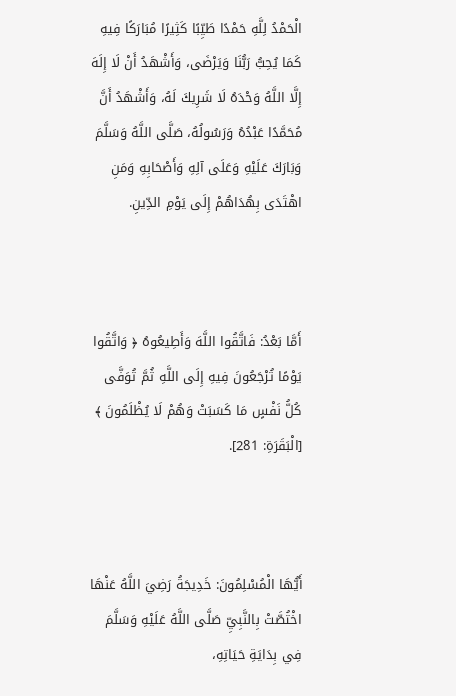الْحَمْدُ لِلَّهِ حَمْدًا طَيِّبًا كَثِيرًا مُبَارَكًا فِيهِ كَمَا يُحِبُّ رَبُّنَا وَيَرْضَى، وَأَشْهَدُ أَنْ لَا إِلَهَ إِلَّا اللَّهُ وَحْدَهُ لَا شَرِيكَ لَهُ، وَأَشْهَدُ أَنَّ مُحَمَّدًا عَبْدُهُ وَرَسُولُهُ، صَلَّى اللَّهُ وَسَلَّمَ وَبَارَكَ عَلَيْهِ وَعَلَى آلِهِ وَأَصْحَابِهِ وَمَنِ اهْتَدَى بِهُدَاهُمْ إِلَى يَوْمِ الدِّينِ.



أَمَّا بَعْدُ: فَاتَّقُوا اللَّهَ وَأَطِيعُوهُ ﴿ وَاتَّقُوا يَوْمًا تُرْجَعُونَ فِيهِ إِلَى اللَّهِ ثُمَّ تُوَفَّى كُلُّ نَفْسٍ مَا كَسَبَتْ وَهُمْ لَا يُظْلَمُونَ ﴾ [الْبَقَرَةِ: 281].



أَيُّهَا الْمُسْلِمُونَ: خَدِيجَةُ رَضِيَ اللَّهُ عَنْهَا اخْتُصَّتْ بِالنَّبِيِّ صَلَّى اللَّهُ عَلَيْهِ وَسَلَّمَ فِي بِدَايَةِ حَيَاتِهِ،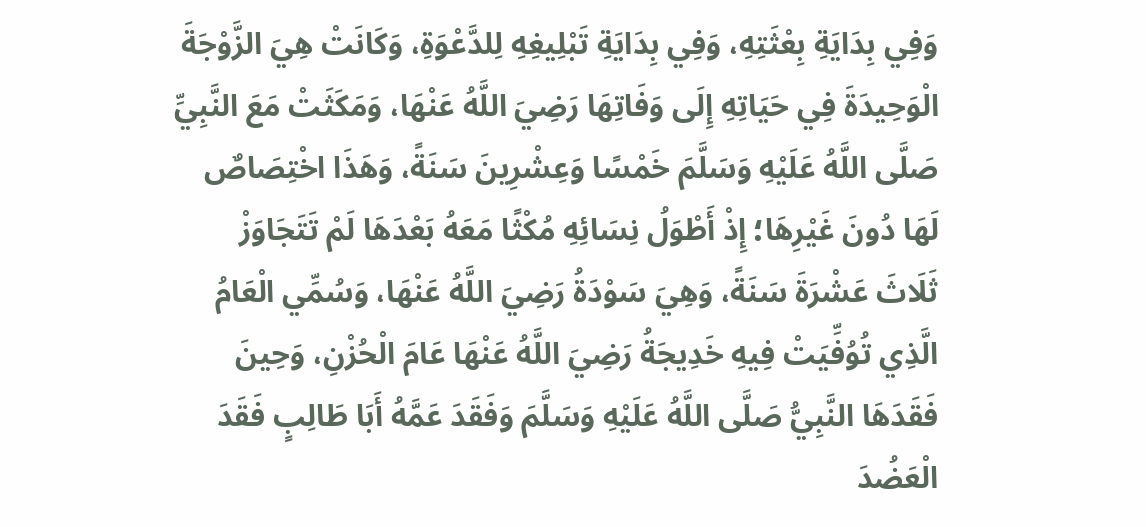وَفِي بِدَايَةِ بِعْثَتِهِ، وَفِي بِدَايَةِ تَبْلِيغِهِ لِلدَّعْوَةِ، وَكَانَتْ هِيَ الزَّوْجَةَ الْوَحِيدَةَ فِي حَيَاتِهِ إِلَى وَفَاتِهَا رَضِيَ اللَّهُ عَنْهَا، وَمَكَثَتْ مَعَ النَّبِيِّ صَلَّى اللَّهُ عَلَيْهِ وَسَلَّمَ خَمْسًا وَعِشْرِينَ سَنَةً، وَهَذَا اخْتِصَاصٌ لَهَا دُونَ غَيْرِهَا؛ إِذْ أَطْوَلُ نِسَائِهِ مُكْثًا مَعَهُ بَعْدَهَا لَمْ تَتَجَاوَزْ ثَلَاثَ عَشْرَةَ سَنَةً، وَهِيَ سَوْدَةُ رَضِيَ اللَّهُ عَنْهَا، وَسُمِّي الْعَامُ الَّذِي تُوُفِّيَتْ فِيهِ خَدِيجَةُ رَضِيَ اللَّهُ عَنْهَا عَامَ الْحُزْنِ، وَحِينَ فَقَدَهَا النَّبِيُّ صَلَّى اللَّهُ عَلَيْهِ وَسَلَّمَ وَفَقَدَ عَمَّهُ أَبَا طَالِبٍ فَقَدَ الْعَضُدَ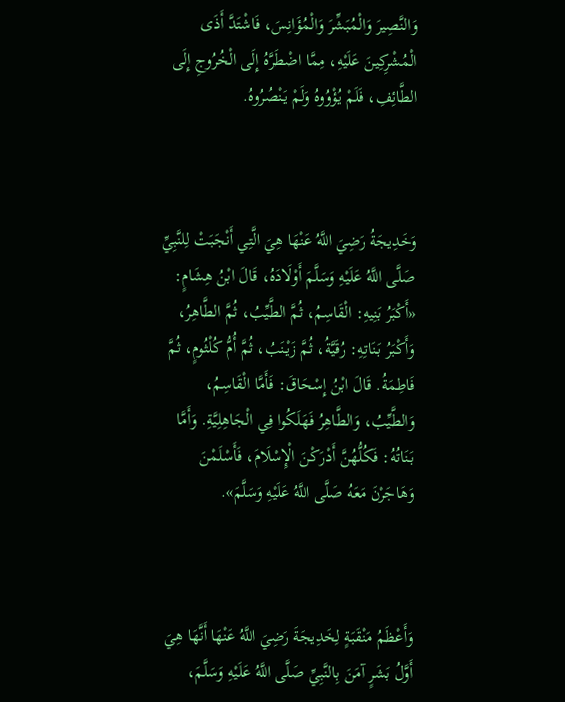وَالنَّصِيرَ وَالْمُبَشِّرَ وَالْمُؤَانِسَ، فَاشْتَدَّ أَذَى الْمُشْرِكِينَ عَلَيْهِ، مِمَّا اضْطَرَّهُ إِلَى الْخُرُوجِ إِلَى الطَّائِفِ، فَلَمْ يُؤْوُوهُ وَلَمْ يَنْصُرُوهُ.



وَخَدِيجَةُ رَضِيَ اللَّهُ عَنْهَا هِيَ الَّتِي أَنْجَبَتْ لِلنَّبِيِّ صَلَّى اللَّهُ عَلَيْهِ وَسَلَّمَ أَوْلَادَهُ، قَالَ ابْنُ هِشَامٍ: «أَكْبَرُ بَنِيهِ: الْقَاسِمُ، ثُمَّ الطَّيِّبُ، ثُمَّ الطَّاهِرُ، وَأَكْبَرُ بَنَاتِهِ: رُقَيَّةُ، ثُمَّ زَيْنَبُ، ثُمَّ أُمُّ كُلْثُومٍ، ثُمَّ فَاطِمَةُ. قَالَ ابْنُ إِسْحَاقَ: فَأَمَّا الْقَاسِمُ، وَالطَّيِّبُ، وَالطَّاهِرُ فَهَلَكُوا فِي الْجَاهِلِيَّةِ. وَأَمَّا بَنَاتُهُ: فَكُلُّهُنَّ أَدْرَكْنَ الْإِسْلَامَ، فَأَسْلَمْنَ وَهَاجَرْنَ مَعَهُ صَلَّى اللَّهُ عَلَيْهِ وَسَلَّمَ».



وَأَعْظَمُ مَنْقَبَةٍ لِخَدِيجَةَ رَضِيَ اللَّهُ عَنْهَا أَنَّهَا هِيَ أَوَّلُ بَشَرٍ آمَنَ بِالنَّبِيِّ صَلَّى اللَّهُ عَلَيْهِ وَسَلَّمَ،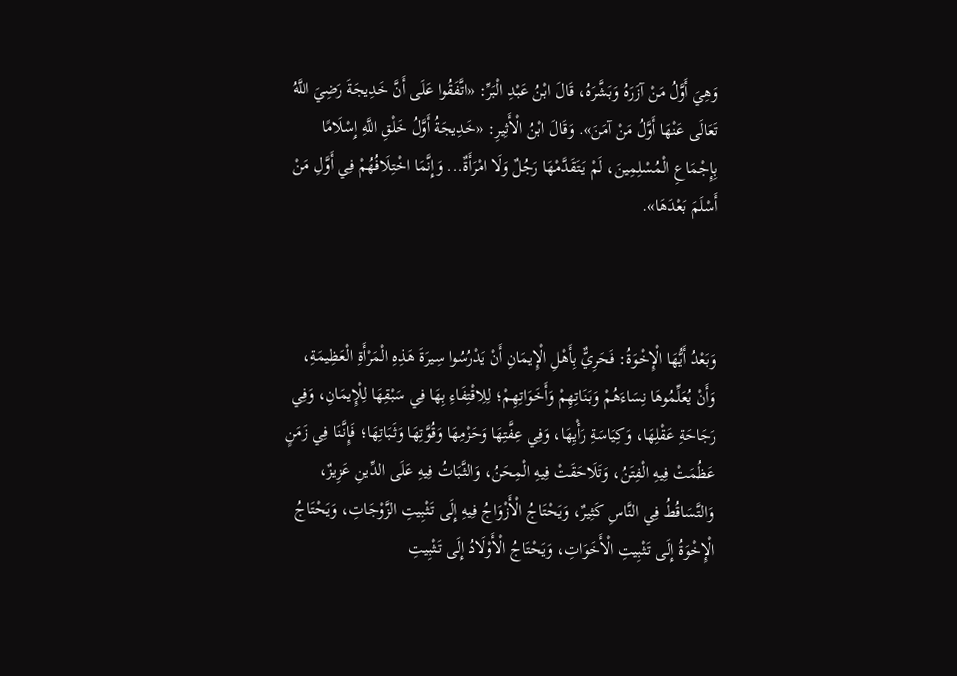وَهِيَ أَوَّلُ مَنْ آزَرَهُ وَبَشَّرَهُ، قَالَ ابْنُ عَبْدِ الْبَرِّ: «اتَّفَقُوا عَلَى أَنَّ خَدِيجَةَ رَضِيَ اللَّهُ تَعَالَى عَنْهَا أَوَّلُ مَنْ آمَنَ». وَقَالَ ابْنُ الْأَثِيرِ: «خَدِيجَةُ أَوَّلُ خَلْقِ اللَّهِ إِسْلَامًا بِإِجْمَاعِ الْمُسْلِمِينَ، لَمْ يَتَقَدَّمْهَا رَجُلٌ وَلَا امْرَأَةٌ... وَإِنَّمَا اخْتِلَافُهُمْ فِي أَوَّلِ مَنْ أَسْلَمَ بَعْدَهَا».



وَبَعْدُ أَيُّهَا الْإِخْوَةُ: فَحَرِيٌّ بِأَهْلِ الْإِيمَانِ أَنْ يَدْرُسُوا سِيرَةَ هَذِهِ الْمَرْأَةِ الْعَظِيمَةِ، وَأَنْ يُعَلِّمُوهَا نِسَاءَهُمْ وَبَنَاتِهِمْ وَأَخَوَاتِهِمْ؛ لِلِاقْتِفَاءِ بِهَا فِي سَبْقِهَا لِلْإِيمَانِ، وَفِي رَجَاحَةِ عَقْلِهَا، وَكِيَاسَةِ رَأْيِهَا، وَفِي عِفَّتِهَا وَحَزْمِهَا وَقُوَّتِهَا وَثَبَاتِهَا؛ فَإِنَّنَا فِي زَمَنٍ عَظُمَتْ فِيهِ الْفِتَنُ، وَتَلَاحَقَتْ فِيهِ الْمِحَنُ، وَالثَّبَاتُ فِيهِ عَلَى الدِّينِ عَزِيزٌ، وَالتَّسَاقُطُ فِي النَّاسِ كَثِيرٌ، وَيَحْتَاجُ الْأَزْوَاجُ فِيهِ إِلَى تَثْبِيتِ الزَّوْجَاتِ، وَيَحْتَاجُ الْإِخْوَةُ إِلَى تَثْبِيتِ الْأَخَوَاتِ، وَيَحْتَاجُ الْأَوْلَادُ إِلَى تَثْبِيتِ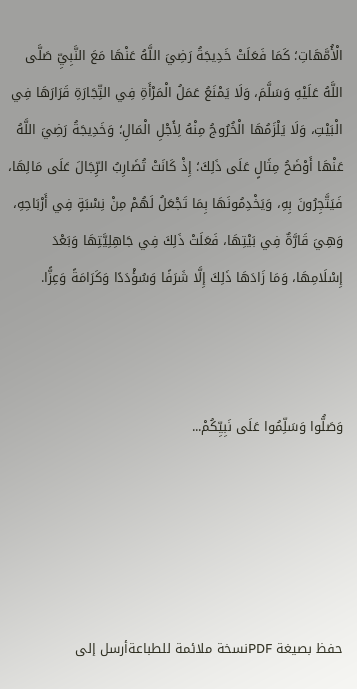الْأُمَّهَاتِ؛ كَمَا فَعَلَتْ خَدِيجَةُ رَضِيَ اللَّهُ عَنْهَا مَعَ النَّبِيِّ صَلَّى اللَّهُ عَلَيْهِ وَسَلَّمَ، وَلَا يَمْنَعُ عَمَلُ الْمَرْأَةِ فِي التِّجَارَةِ قَرَارَهَا فِي الْبَيْتِ، وَلَا يَلْزَمُهَا الْخُرُوجُ مِنْهُ لِأَجْلِ الْمَالِ؛ وَخَدِيجَةُ رَضِيَ اللَّهُ عَنْهَا أَوْضَحُ مِثَالٍ عَلَى ذَلِكَ؛ إِذْ كَانَتْ تُضَارِبُ الرِّجَالَ عَلَى مَالِهَا، فَيَتَّجِرُونَ بِهِ، وَيَخْدِمُونَهَا بِمَا تَجْعَلُ لَهُمْ مِنْ نِسْبَةٍ فِي أَرْبَاحِهِ، وَهِيَ قَارَّةٌ فِي بَيْتِهَا، فَعَلَتْ ذَلِكَ فِي جَاهِلِيَّتِهَا وَبَعْدَ إِسْلَامِهَا، وَمَا زَادَهَا ذَلِكَ إِلَّا شَرَفًا وَسُؤْدَدًا وَكَرَامَةً وَعِزًّا.



وَصَلُّوا وَسَلِّمُوا عَلَى نَبِيِّكُمْ...





حفظ بصيغة PDFنسخة ملائمة للطباعةأرسل إلى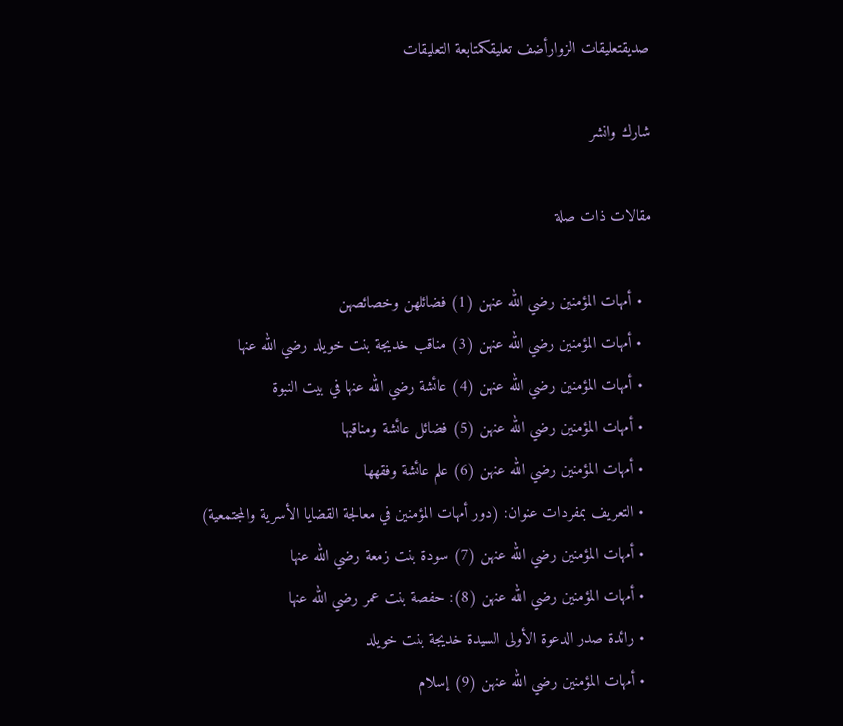صديقتعليقات الزوارأضف تعليقكمتابعة التعليقات

شارك وانشر

مقالات ذات صلة

  • أمهات المؤمنين رضي الله عنهن (1) فضائلهن وخصائصهن
  • أمهات المؤمنين رضي الله عنهن (3) مناقب خديجة بنت خويلد رضي الله عنها
  • أمهات المؤمنين رضي الله عنهن (4) عائشة رضي الله عنها في بيت النبوة
  • أمهات المؤمنين رضي الله عنهن (5) فضائل عائشة ومناقبها
  • أمهات المؤمنين رضي الله عنهن (6) علم عائشة وفقهها
  • التعريف بمفردات عنوان: (دور أمهات المؤمنين في معالجة القضايا الأسرية والمجتمعية)
  • أمهات المؤمنين رضي الله عنهن (7) سودة بنت زمعة رضي الله عنها
  • أمهات المؤمنين رضي الله عنهن (8): حفصة بنت عمر رضي الله عنها
  • رائدة صدر الدعوة الأولى السيدة خديجة بنت خويلد
  • أمهات المؤمنين رضي الله عنهن (9) إسلام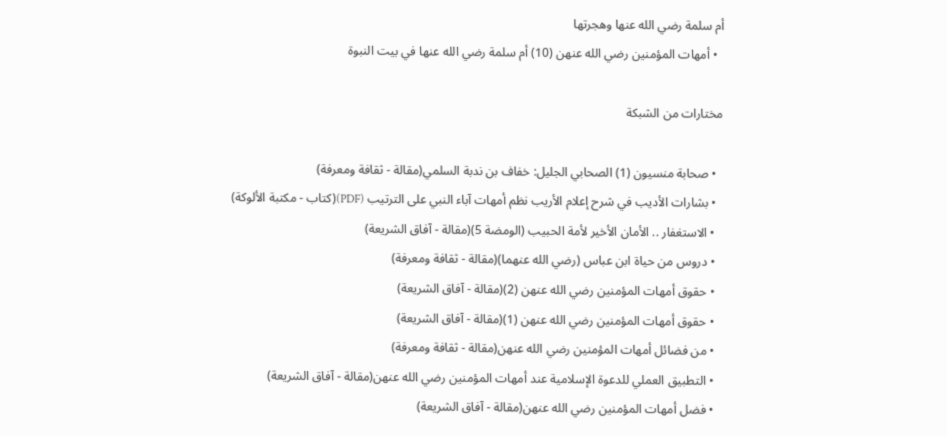أم سلمة رضي الله عنها وهجرتها
  • أمهات المؤمنين رضي الله عنهن (10) أم سلمة رضي الله عنها في بيت النبوة

مختارات من الشبكة

  • صحابة منسيون (1) الصحابي الجليل: خفاف بن ندبة السلمي(مقالة - ثقافة ومعرفة)
  • بشارات الأديب في شرح إعلام الأريب نظم أمهات آباء النبي على الترتيب (PDF)(كتاب - مكتبة الألوكة)
  • الاستغفار .. الأمان الأخير لأمة الحبيب (الومضة 5)(مقالة - آفاق الشريعة)
  • دروس من حياة ابن عباس (رضي الله عنهما)(مقالة - ثقافة ومعرفة)
  • حقوق أمهات المؤمنين رضي الله عنهن (2)(مقالة - آفاق الشريعة)
  • حقوق أمهات المؤمنين رضي الله عنهن (1)(مقالة - آفاق الشريعة)
  • من فضائل أمهات المؤمنين رضي الله عنهن(مقالة - ثقافة ومعرفة)
  • التطبيق العملي للدعوة الإسلامية عند أمهات المؤمنين رضي الله عنهن(مقالة - آفاق الشريعة)
  • فضل أمهات المؤمنين رضي الله عنهن(مقالة - آفاق الشريعة)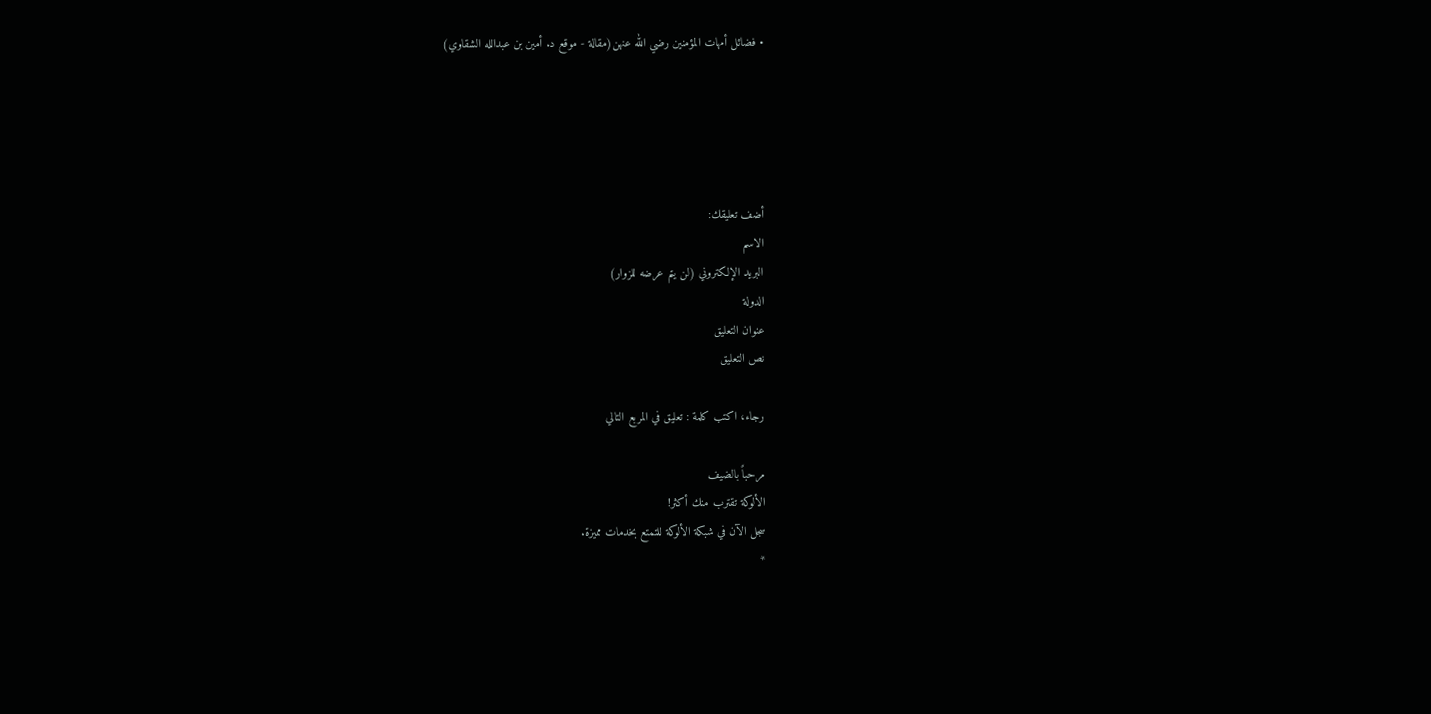• فضائل أمهات المؤمنين رضي الله عنهن(مقالة - موقع د. أمين بن عبدالله الشقاوي)





أضف تعليقك:
الاسم
البريد الإلكتروني (لن يتم عرضه للزوار)
الدولة
عنوان التعليق
نص التعليق

رجاء، اكتب كلمة : تعليق في المربع التالي

مرحباً بالضيف
الألوكة تقترب منك أكثر!
سجل الآن في شبكة الألوكة للتمتع بخدمات مميزة.
*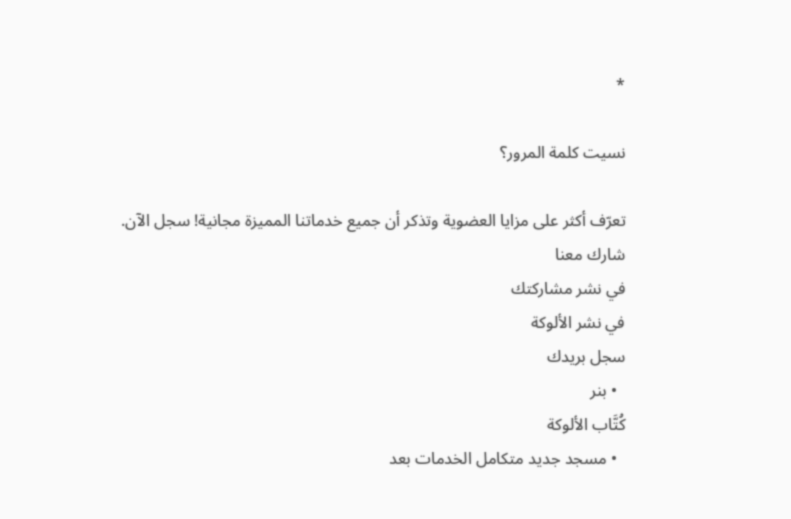*

نسيت كلمة المرور؟

تعرّف أكثر على مزايا العضوية وتذكر أن جميع خدماتنا المميزة مجانية! سجل الآن.
شارك معنا
في نشر مشاركتك
في نشر الألوكة
سجل بريدك
  • بنر
كُتَّاب الألوكة
  • مسجد جديد متكامل الخدمات بعد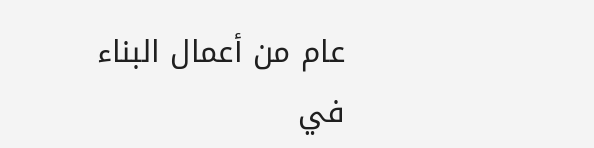عام من أعمال البناء في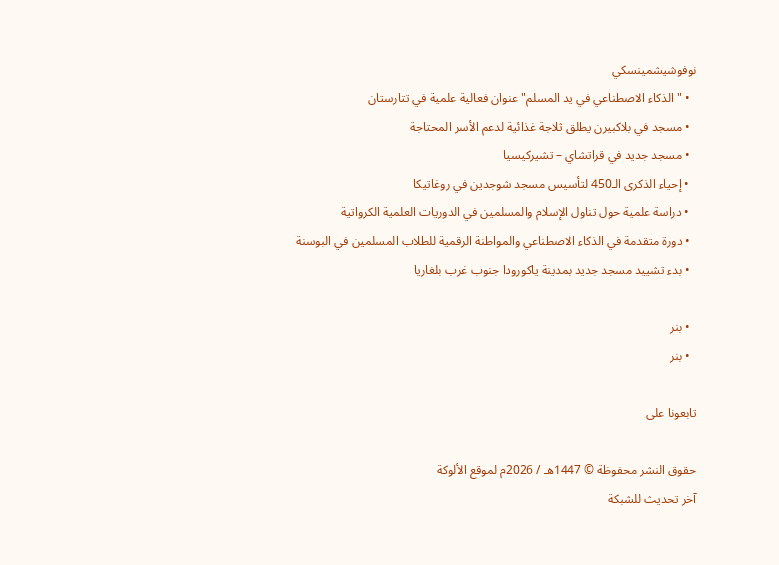نوفوشيشمينسكي
  • "الذكاء الاصطناعي في يد المسلم" عنوان فعالية علمية في تتارستان
  • مسجد في بلاكبيرن يطلق ثلاجة غذائية لدعم الأسر المحتاجة
  • مسجد جديد في قراتشاي – تشيركيسيا
  • إحياء الذكرى الـ450 لتأسيس مسجد شوجدين في روغاتيكا
  • دراسة علمية حول تناول الإسلام والمسلمين في الدوريات العلمية الكرواتية
  • دورة متقدمة في الذكاء الاصطناعي والمواطنة الرقمية للطلاب المسلمين في البوسنة
  • بدء تشييد مسجد جديد بمدينة ياكورودا جنوب غرب بلغاريا

  • بنر
  • بنر

تابعونا على

حقوق النشر محفوظة © 1447هـ / 2026م لموقع الألوكة
آخر تحديث للشبكة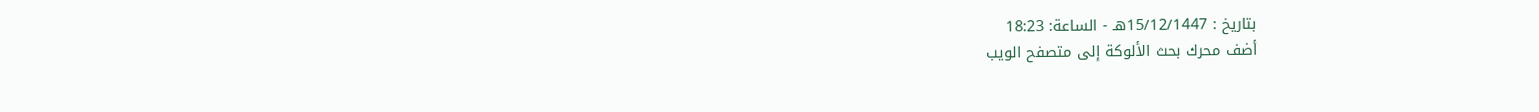بتاريخ : 15/12/1447هـ - الساعة: 18:23
أضف محرك بحث الألوكة إلى متصفح الويب